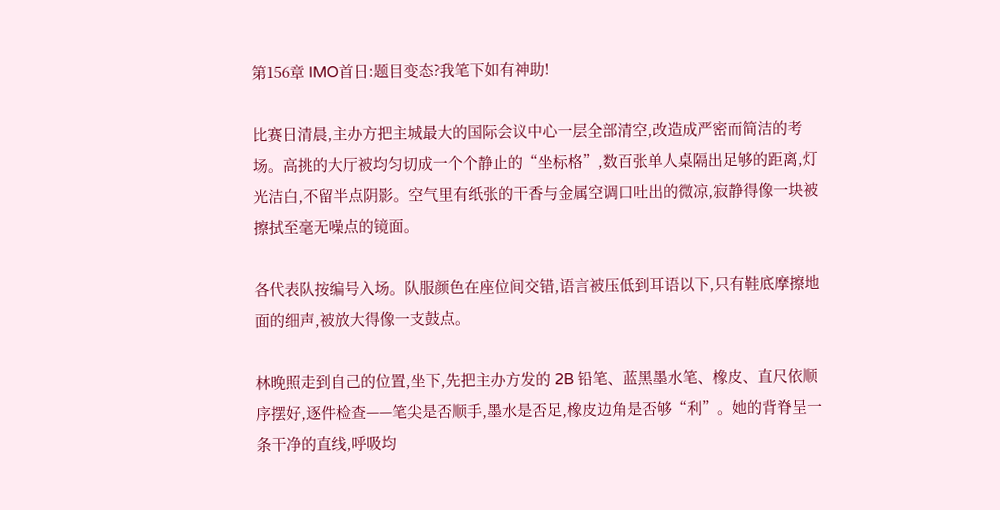第156章 IMO首日:题目变态?我笔下如有神助!

比赛日清晨,主办方把主城最大的国际会议中心一层全部清空,改造成严密而简洁的考场。高挑的大厅被均匀切成一个个静止的“坐标格”,数百张单人桌隔出足够的距离,灯光洁白,不留半点阴影。空气里有纸张的干香与金属空调口吐出的微凉,寂静得像一块被擦拭至毫无噪点的镜面。

各代表队按编号入场。队服颜色在座位间交错,语言被压低到耳语以下,只有鞋底摩擦地面的细声,被放大得像一支鼓点。

林晚照走到自己的位置,坐下,先把主办方发的 2B 铅笔、蓝黑墨水笔、橡皮、直尺依顺序摆好,逐件检查——笔尖是否顺手,墨水是否足,橡皮边角是否够“利”。她的背脊呈一条干净的直线,呼吸均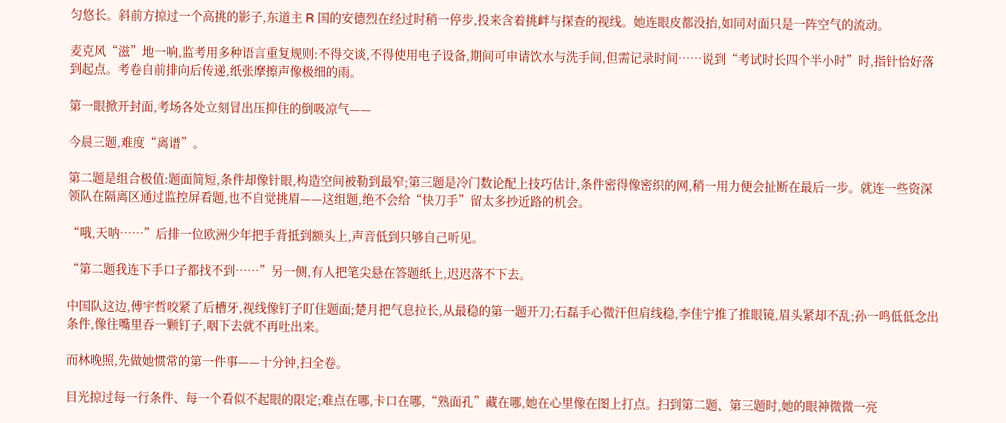匀悠长。斜前方掠过一个高挑的影子,东道主 R 国的安德烈在经过时稍一停步,投来含着挑衅与探查的视线。她连眼皮都没抬,如同对面只是一阵空气的流动。

麦克风“滋”地一响,监考用多种语言重复规则:不得交谈,不得使用电子设备,期间可申请饮水与洗手间,但需记录时间……说到“考试时长四个半小时”时,指针恰好落到起点。考卷自前排向后传递,纸张摩擦声像极细的雨。

第一眼掀开封面,考场各处立刻冒出压抑住的倒吸凉气——

今晨三题,难度“离谱”。

第二题是组合极值:题面简短,条件却像针眼,构造空间被勒到最窄;第三题是冷门数论配上技巧估计,条件密得像密织的网,稍一用力便会扯断在最后一步。就连一些资深领队在隔离区通过监控屏看题,也不自觉挑眉——这组题,绝不会给“快刀手”留太多抄近路的机会。

“哦,天呐……”后排一位欧洲少年把手背抵到额头上,声音低到只够自己听见。

“第二题我连下手口子都找不到……”另一侧,有人把笔尖悬在答题纸上,迟迟落不下去。

中国队这边,傅宇哲咬紧了后槽牙,视线像钉子盯住题面;楚月把气息拉长,从最稳的第一题开刀;石磊手心微汗但肩线稳,李佳宁推了推眼镜,眉头紧却不乱;孙一鸣低低念出条件,像往嘴里吞一颗钉子,咽下去就不再吐出来。

而林晚照,先做她惯常的第一件事——十分钟,扫全卷。

目光掠过每一行条件、每一个看似不起眼的限定;难点在哪,卡口在哪,“熟面孔”藏在哪,她在心里像在图上打点。扫到第二题、第三题时,她的眼神微微一亮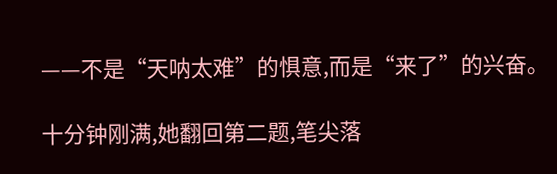——不是“天呐太难”的惧意,而是“来了”的兴奋。

十分钟刚满,她翻回第二题,笔尖落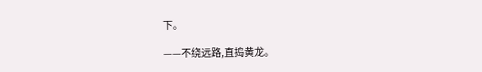下。

——不绕远路,直捣黄龙。